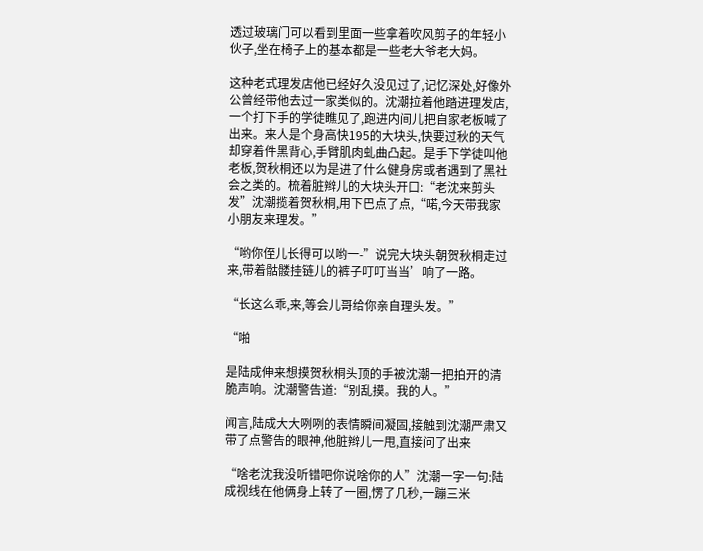透过玻璃门可以看到里面一些拿着吹风剪子的年轻小伙子,坐在椅子上的基本都是一些老大爷老大妈。

这种老式理发店他已经好久没见过了,记忆深处,好像外公曾经带他去过一家类似的。沈潮拉着他踏进理发店,一个打下手的学徒瞧见了,跑进内间儿把自家老板喊了出来。来人是个身高快195的大块头,快要过秋的天气却穿着件黑背心,手臂肌肉虬曲凸起。是手下学徒叫他老板,贺秋桐还以为是进了什么健身房或者遇到了黑社会之类的。梳着脏辫儿的大块头开口:“老沈来剪头发”沈潮揽着贺秋桐,用下巴点了点,“喏,今天带我家小朋友来理发。”

“哟你侄儿长得可以哟一-”说完大块头朝贺秋桐走过来,带着骷髅挂链儿的裤子叮叮当当’响了一路。

“长这么乖,来,等会儿哥给你亲自理头发。”

“啪

是陆成伸来想摸贺秋桐头顶的手被沈潮一把拍开的清脆声响。沈潮警告道:“别乱摸。我的人。”

闻言,陆成大大咧咧的表情瞬间凝固,接触到沈潮严肃又带了点警告的眼神,他脏辫儿一甩,直接问了出来

“啥老沈我没听错吧你说啥你的人”沈潮一字一句:陆成视线在他俩身上转了一圈,愣了几秒,一蹦三米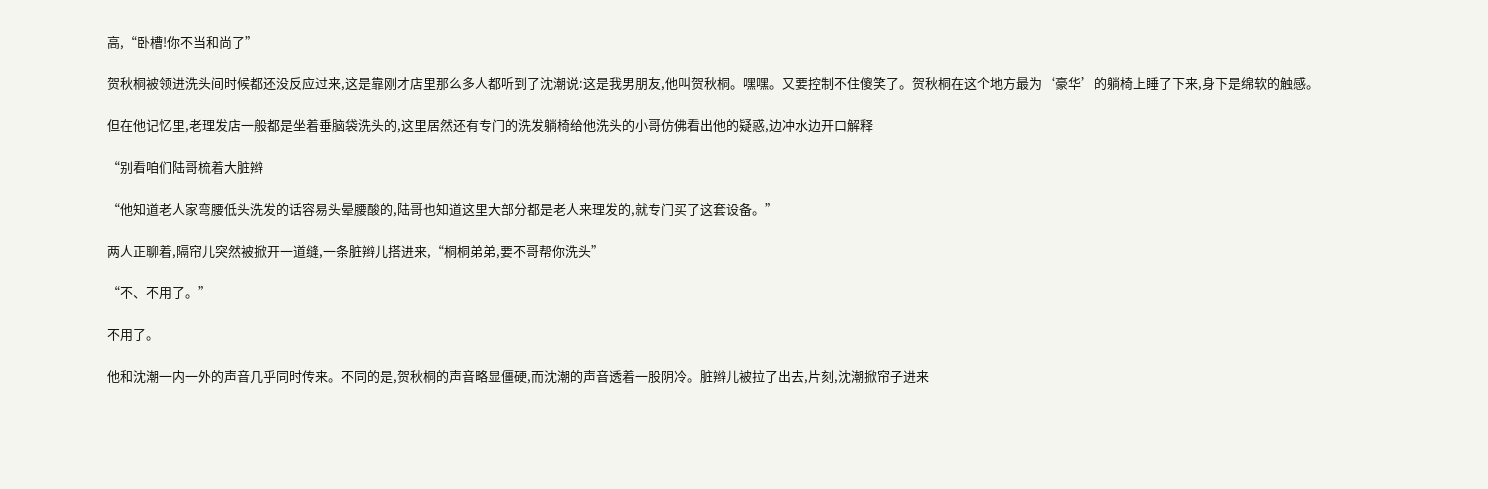高,“卧槽!你不当和尚了”

贺秋桐被领进洗头间时候都还没反应过来,这是靠刚才店里那么多人都听到了沈潮说:这是我男朋友,他叫贺秋桐。嘿嘿。又要控制不住傻笑了。贺秋桐在这个地方最为‘豪华’的躺椅上睡了下来,身下是绵软的触感。

但在他记忆里,老理发店一般都是坐着垂脑袋洗头的,这里居然还有专门的洗发躺椅给他洗头的小哥仿佛看出他的疑惑,边冲水边开口解释

“别看咱们陆哥梳着大脏辫

“他知道老人家弯腰低头洗发的话容易头晕腰酸的,陆哥也知道这里大部分都是老人来理发的,就专门买了这套设备。”

两人正聊着,隔帘儿突然被掀开一道缝,一条脏辫儿搭进来,“桐桐弟弟,要不哥帮你洗头”

“不、不用了。”

不用了。

他和沈潮一内一外的声音几乎同时传来。不同的是,贺秋桐的声音略显僵硬,而沈潮的声音透着一股阴冷。脏辫儿被拉了出去,片刻,沈潮掀帘子进来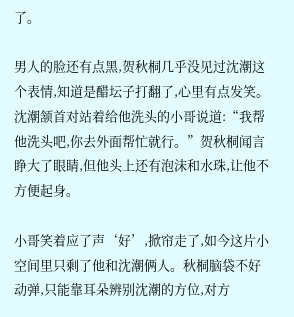了。

男人的脸还有点黑,贺秋桐几乎没见过沈潮这个表情,知道是醋坛子打翻了,心里有点发笑。沈潮颔首对站着给他洗头的小哥说道:“我帮他洗头吧,你去外面帮忙就行。”贺秋桐闻言睁大了眼睛,但他头上还有泡沫和水珠,让他不方便起身。

小哥笑着应了声‘好’,掀帘走了,如今这片小空间里只剩了他和沈潮俩人。秋桐脑袋不好动弹,只能靠耳朵辨别沈潮的方位,对方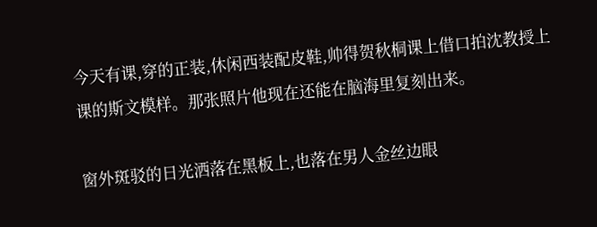今天有课,穿的正装,休闲西装配皮鞋,帅得贺秋桐课上借口拍沈教授上课的斯文模样。那张照片他现在还能在脑海里复刻出来。

窗外斑驳的日光洒落在黑板上,也落在男人金丝边眼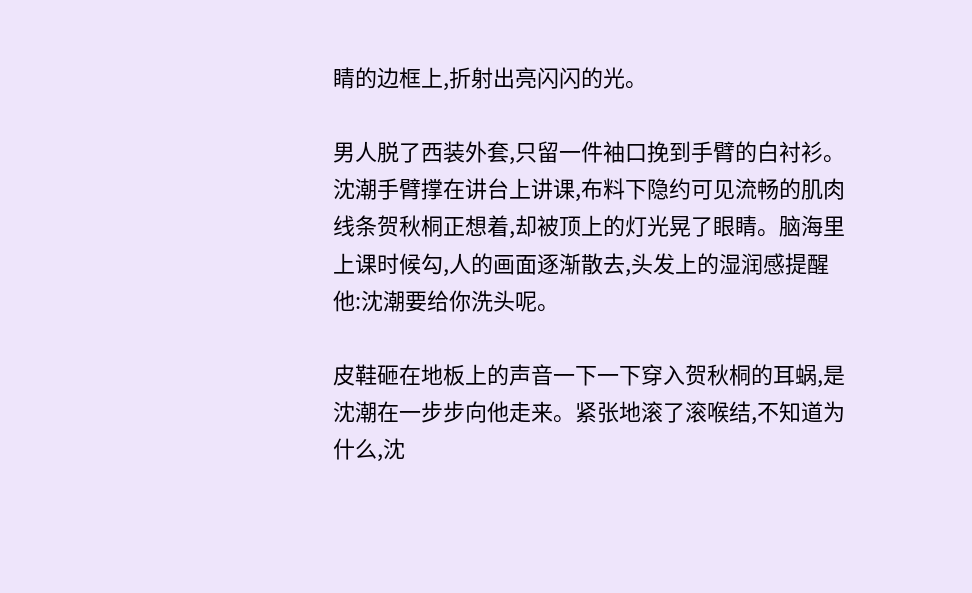睛的边框上,折射出亮闪闪的光。

男人脱了西装外套,只留一件袖口挽到手臂的白衬衫。沈潮手臂撑在讲台上讲课,布料下隐约可见流畅的肌肉线条贺秋桐正想着,却被顶上的灯光晃了眼睛。脑海里上课时候勾,人的画面逐渐散去,头发上的湿润感提醒他:沈潮要给你洗头呢。

皮鞋砸在地板上的声音一下一下穿入贺秋桐的耳蜗,是沈潮在一步步向他走来。紧张地滚了滚喉结,不知道为什么,沈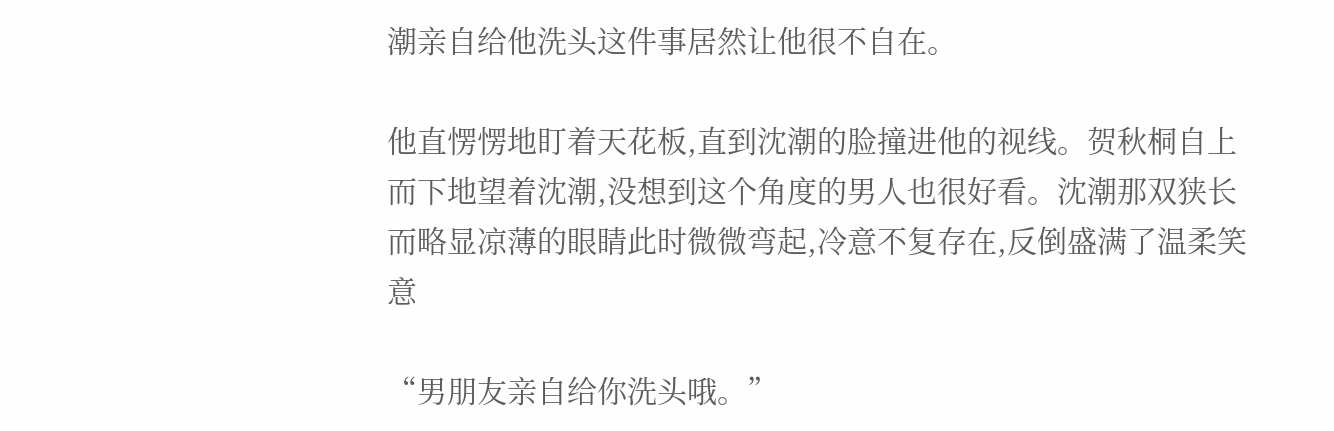潮亲自给他洗头这件事居然让他很不自在。

他直愣愣地盯着天花板,直到沈潮的脸撞进他的视线。贺秋桐自上而下地望着沈潮,没想到这个角度的男人也很好看。沈潮那双狭长而略显凉薄的眼睛此时微微弯起,冷意不复存在,反倒盛满了温柔笑意

“男朋友亲自给你洗头哦。”